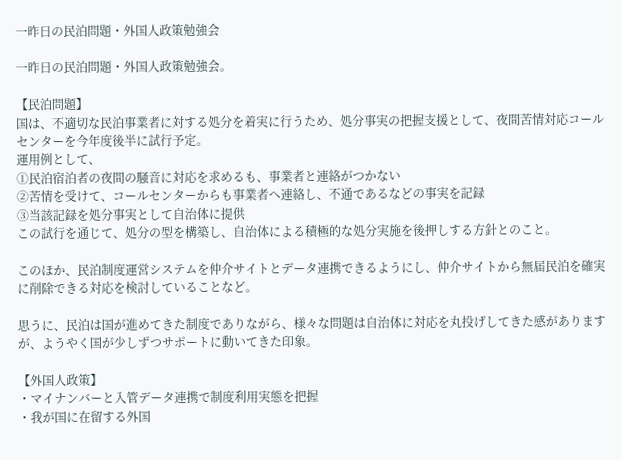一昨日の民泊問題・外国人政策勉強会

一昨日の民泊問題・外国人政策勉強会。

【民泊問題】
国は、不適切な民泊事業者に対する処分を着実に行うため、処分事実の把握支援として、夜間苦情対応コールセンターを今年度後半に試行予定。
運用例として、
①民泊宿泊者の夜間の騒音に対応を求めるも、事業者と連絡がつかない
②苦情を受けて、コールセンターからも事業者へ連絡し、不通であるなどの事実を記録
③当該記録を処分事実として自治体に提供
この試行を通じて、処分の型を構築し、自治体による積極的な処分実施を後押しする方針とのこと。

このほか、民泊制度運営システムを仲介サイトとデータ連携できるようにし、仲介サイトから無届民泊を確実に削除できる対応を検討していることなど。

思うに、民泊は国が進めてきた制度でありながら、様々な問題は自治体に対応を丸投げしてきた感がありますが、ようやく国が少しずつサポートに動いてきた印象。

【外国人政策】
・マイナンバーと入管データ連携で制度利用実態を把握
・我が国に在留する外国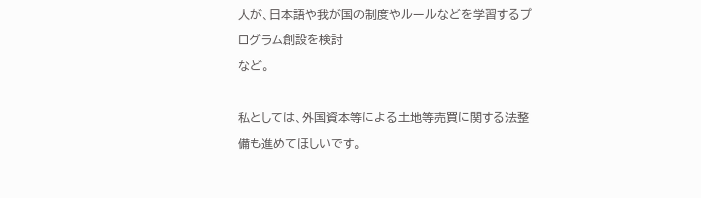人が、日本語や我が国の制度やルールなどを学習するプログラム創設を検討
など。

私としては、外国資本等による土地等売買に関する法整備も進めてほしいです。